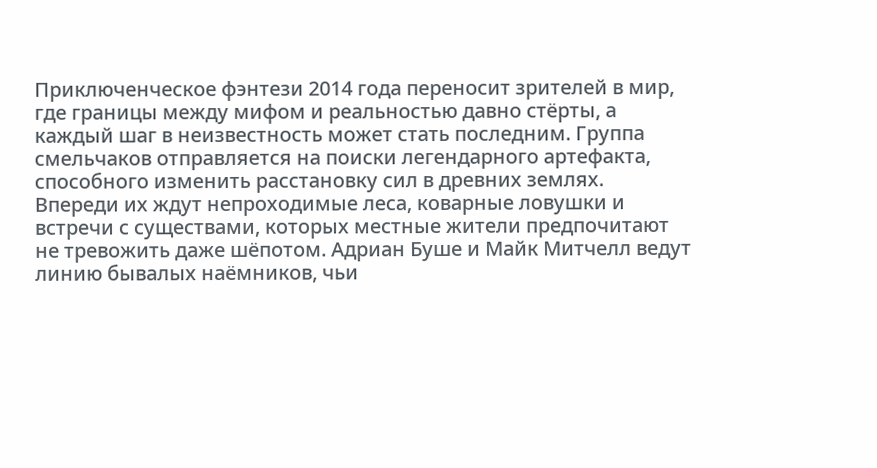Приключенческое фэнтези 2014 года переносит зрителей в мир, где границы между мифом и реальностью давно стёрты, а каждый шаг в неизвестность может стать последним. Группа смельчаков отправляется на поиски легендарного артефакта, способного изменить расстановку сил в древних землях. Впереди их ждут непроходимые леса, коварные ловушки и встречи с существами, которых местные жители предпочитают не тревожить даже шёпотом. Адриан Буше и Майк Митчелл ведут линию бывалых наёмников, чьи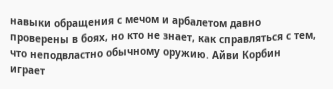навыки обращения с мечом и арбалетом давно проверены в боях, но кто не знает, как справляться с тем, что неподвластно обычному оружию. Айви Корбин играет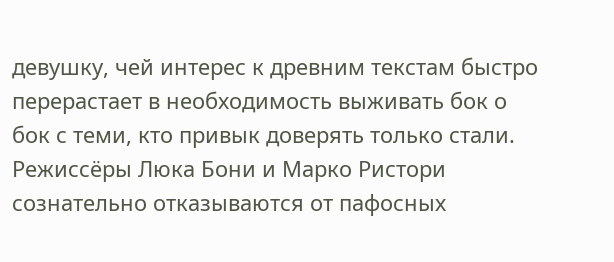девушку, чей интерес к древним текстам быстро перерастает в необходимость выживать бок о бок с теми, кто привык доверять только стали. Режиссёры Люка Бони и Марко Ристори сознательно отказываются от пафосных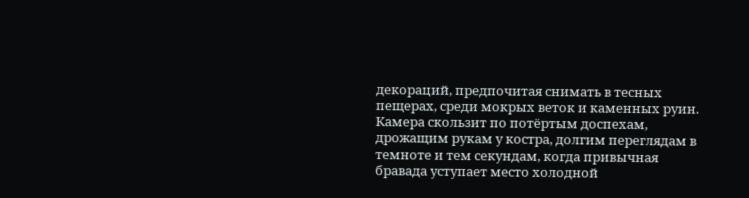декораций, предпочитая снимать в тесных пещерах, среди мокрых веток и каменных руин. Камера скользит по потёртым доспехам, дрожащим рукам у костра, долгим переглядам в темноте и тем секундам, когда привычная бравада уступает место холодной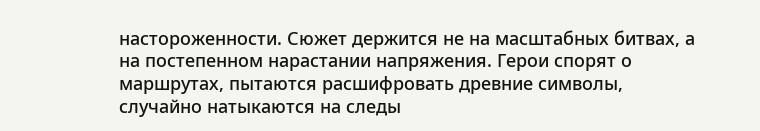настороженности. Сюжет держится не на масштабных битвах, а на постепенном нарастании напряжения. Герои спорят о маршрутах, пытаются расшифровать древние символы, случайно натыкаются на следы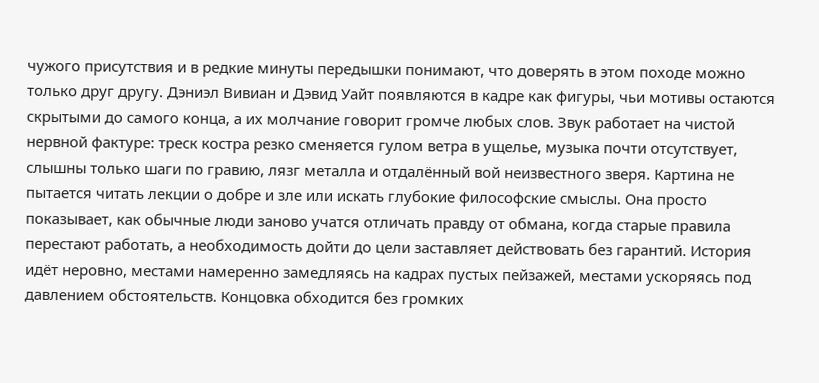чужого присутствия и в редкие минуты передышки понимают, что доверять в этом походе можно только друг другу. Дэниэл Вивиан и Дэвид Уайт появляются в кадре как фигуры, чьи мотивы остаются скрытыми до самого конца, а их молчание говорит громче любых слов. Звук работает на чистой нервной фактуре: треск костра резко сменяется гулом ветра в ущелье, музыка почти отсутствует, слышны только шаги по гравию, лязг металла и отдалённый вой неизвестного зверя. Картина не пытается читать лекции о добре и зле или искать глубокие философские смыслы. Она просто показывает, как обычные люди заново учатся отличать правду от обмана, когда старые правила перестают работать, а необходимость дойти до цели заставляет действовать без гарантий. История идёт неровно, местами намеренно замедляясь на кадрах пустых пейзажей, местами ускоряясь под давлением обстоятельств. Концовка обходится без громких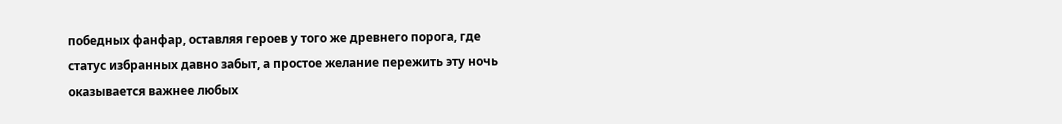победных фанфар, оставляя героев у того же древнего порога, где статус избранных давно забыт, а простое желание пережить эту ночь оказывается важнее любых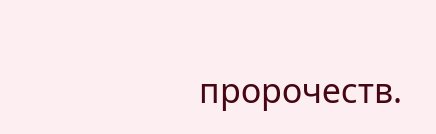пророчеств.